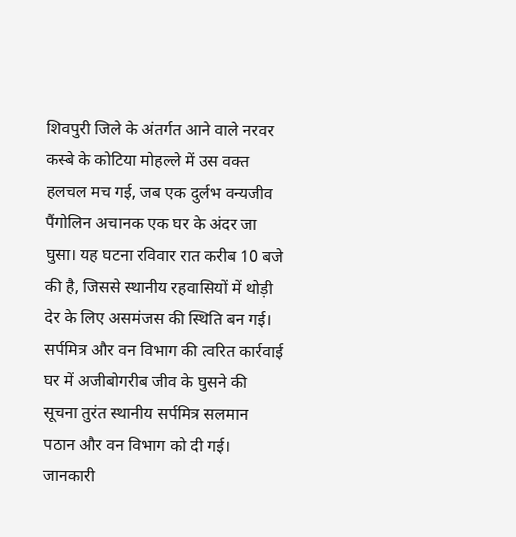शिवपुरी जिले के अंतर्गत आने वाले नरवर कस्बे के कोटिया मोहल्ले में उस वक्त हलचल मच गई, जब एक दुर्लभ वन्यजीव पैंगोलिन अचानक एक घर के अंदर जा घुसा। यह घटना रविवार रात करीब 10 बजे की है, जिससे स्थानीय रहवासियों में थोड़ी देर के लिए असमंजस की स्थिति बन गई।
सर्पमित्र और वन विभाग की त्वरित कार्रवाई
घर में अजीबोगरीब जीव के घुसने की सूचना तुरंत स्थानीय सर्पमित्र सलमान पठान और वन विभाग को दी गई। जानकारी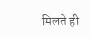मिलते ही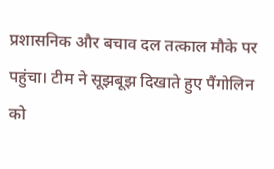प्रशासनिक और बचाव दल तत्काल मौके पर पहुंचा। टीम ने सूझबूझ दिखाते हुए पैंगोलिन को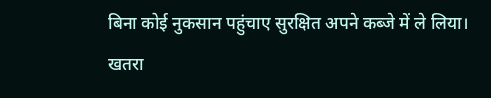बिना कोई नुकसान पहुंचाए सुरक्षित अपने कब्जे में ले लिया।
खतरा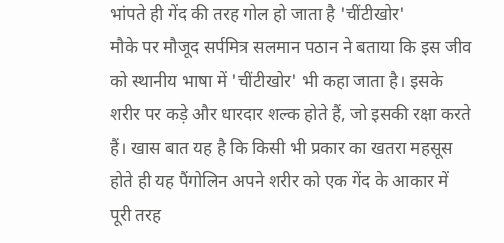भांपते ही गेंद की तरह गोल हो जाता है 'चींटीखोर'
मौके पर मौजूद सर्पमित्र सलमान पठान ने बताया कि इस जीव को स्थानीय भाषा में 'चींटीखोर' भी कहा जाता है। इसके शरीर पर कड़े और धारदार शल्क होते हैं, जो इसकी रक्षा करते हैं। खास बात यह है कि किसी भी प्रकार का खतरा महसूस होते ही यह पैंगोलिन अपने शरीर को एक गेंद के आकार में पूरी तरह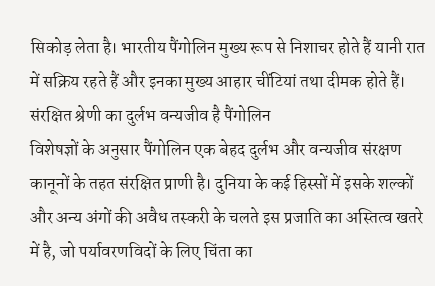सिकोड़ लेता है। भारतीय पैंगोलिन मुख्य रूप से निशाचर होते हैं यानी रात में सक्रिय रहते हैं और इनका मुख्य आहार चींटियां तथा दीमक होते हैं।
संरक्षित श्रेणी का दुर्लभ वन्यजीव है पैंगोलिन
विशेषज्ञों के अनुसार पैंगोलिन एक बेहद दुर्लभ और वन्यजीव संरक्षण कानूनों के तहत संरक्षित प्राणी है। दुनिया के कई हिस्सों में इसके शल्कों और अन्य अंगों की अवैध तस्करी के चलते इस प्रजाति का अस्तित्व खतरे में है, जो पर्यावरणविदों के लिए चिंता का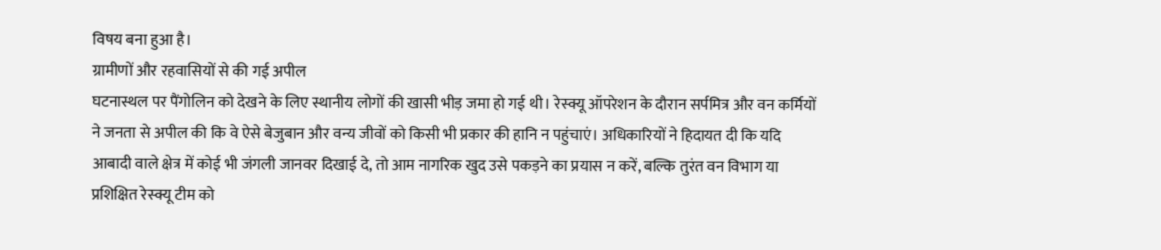विषय बना हुआ है।
ग्रामीणों और रहवासियों से की गई अपील
घटनास्थल पर पैंगोलिन को देखने के लिए स्थानीय लोगों की खासी भीड़ जमा हो गई थी। रेस्क्यू ऑपरेशन के दौरान सर्पमित्र और वन कर्मियों ने जनता से अपील की कि वे ऐसे बेजुबान और वन्य जीवों को किसी भी प्रकार की हानि न पहुंचाएं। अधिकारियों ने हिदायत दी कि यदि आबादी वाले क्षेत्र में कोई भी जंगली जानवर दिखाई दे, तो आम नागरिक खुद उसे पकड़ने का प्रयास न करें, बल्कि तुरंत वन विभाग या प्रशिक्षित रेस्क्यू टीम को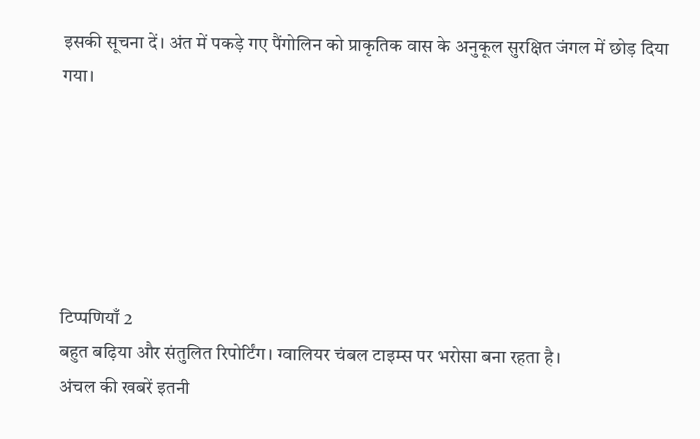इसकी सूचना दें। अंत में पकड़े गए पैंगोलिन को प्राकृतिक वास के अनुकूल सुरक्षित जंगल में छोड़ दिया गया।






टिप्पणियाँ 2
बहुत बढ़िया और संतुलित रिपोर्टिंग। ग्वालियर चंबल टाइम्स पर भरोसा बना रहता है।
अंचल की खबरें इतनी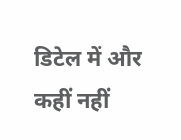डिटेल में और कहीं नहीं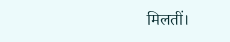मिलतीं।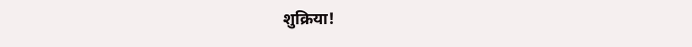शुक्रिया!